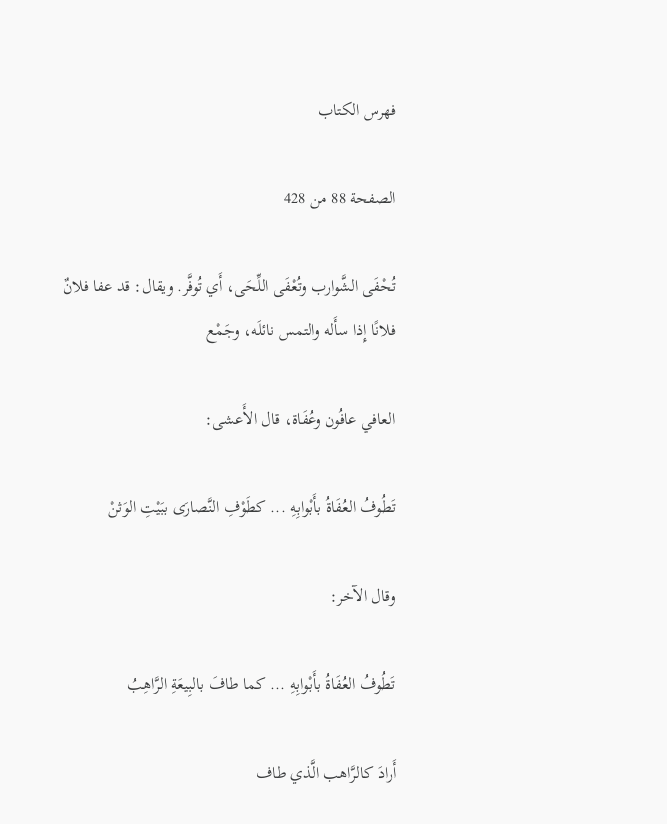فهرس الكتاب

الصفحة 88 من 428

تُحْفَى الشَّوارب وتُعْفَى اللِّحَى، أَي تُوفَّر. ويقال: قد عفا فلانٌ فلانًا إِذا سأَله والتمس نائلَه، وجَمْع

العافي عافُون وعُفَاة، قال الأَعشى:

تَطُوفُ العُفَاةُ بأَبْوابِهِ ... كطَوْفِ النَّصارَى ببَيْتِ الوَثنْ

وقال الآخر:

تَطُوفُ العُفَاةُ بأَبْوابِهِ ... كما طافَ بالبِيعَةِ الرَّاهِبُ

أَرادَ كالرَّاهب الَّذي طاف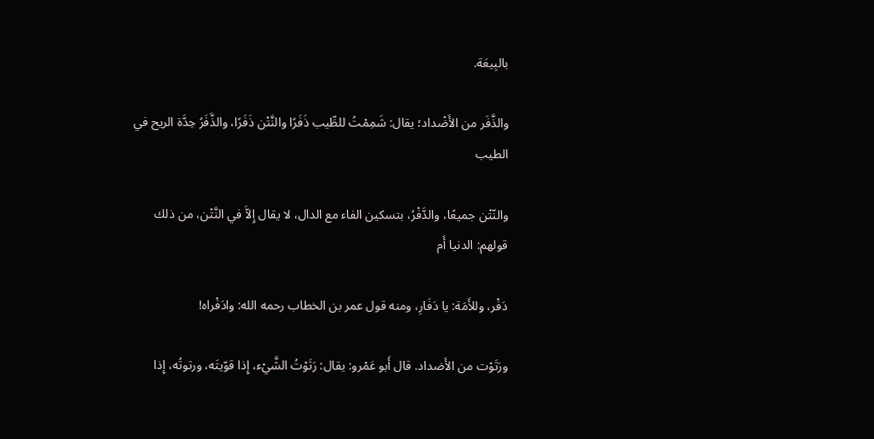بالبِيعَة.

والذَّفَر من الأَضْداد؛ يقال: شَمِمْتُ للطِّيب ذَفَرًا والنَّتْن ذَفَرًا، والذَّفَرُ حِدَّة الريح في الطيب

والنّتْن جميعًا، والدَّفْرُ، بتسكين الفاء مع الدال، لا يقال إِلاَّ في النَّتْن، من ذلك قولهم: الدنيا أَم

دَفْر، وللأَمَة: يا دَفَارِ، ومنه قول عمر بن الخطاب رحمه الله: وادَفْراه!

ورَتَوْت من الأَضداد. قال أَبو عَمْرو: يقال: رَتَوْتُ الشَّيْء، إِذا قوّيتَه، ورتوتُه، إِذا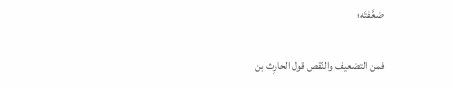ضعَّفتَه؛

فمن التضعيف والنّقص قول الحارِث بن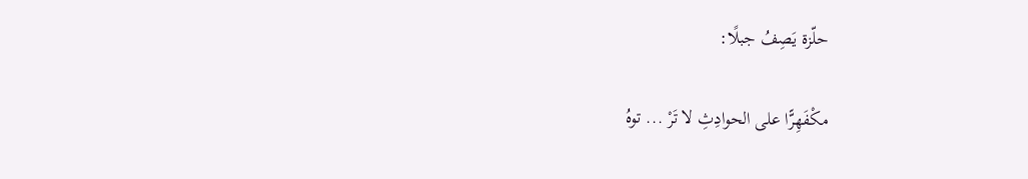حلّزة يَصِفُ جبلًا:

مكْفَهِرًّا على الحوادِثِ لا تَرْ ... توهُ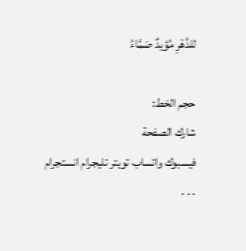للدَّهْرِ مُؤيدٌ صَمَّاءُ

حجم الخط:
شارك الصفحة
فيسبوك واتساب تويتر تليجرام انستجرام
. . .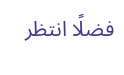فضلًا انتظر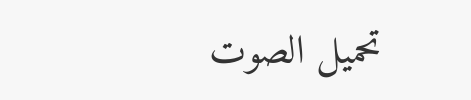تحميل الصوت